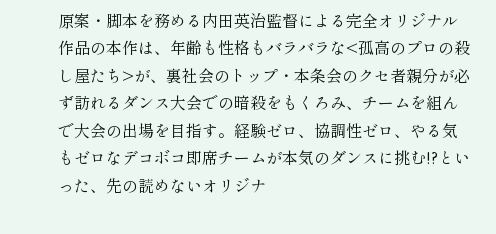原案・脚本を務める内田英治監督による完全オリジナル作品の本作は、年齢も性格もバラバラな<孤高のプロの殺し屋たち>が、裏社会のトップ・本条会のクセ者親分が必ず訪れるダンス大会での暗殺をもくろみ、チームを組んで大会の出場を目指す。経験ゼロ、協調性ゼロ、やる気もゼロなデコボコ即席チームが本気のダンスに挑む!?といった、先の読めないオリジナ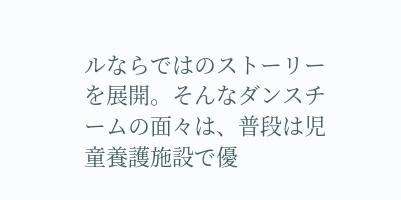ルならではのストーリーを展開。そんなダンスチームの面々は、普段は児童養護施設で優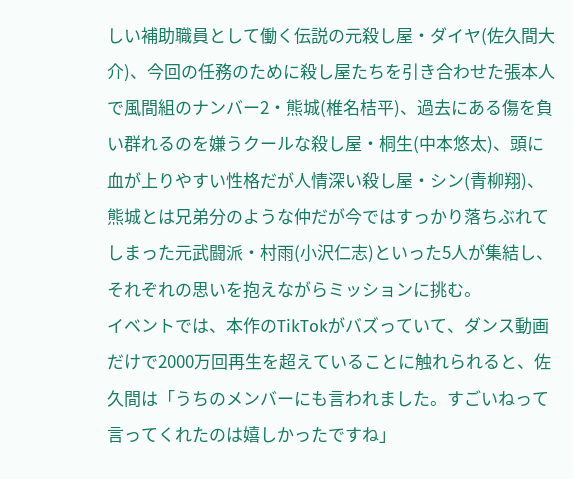しい補助職員として働く伝説の元殺し屋・ダイヤ(佐久間大介)、今回の任務のために殺し屋たちを引き合わせた張本人で風間組のナンバー2・熊城(椎名桔平)、過去にある傷を負い群れるのを嫌うクールな殺し屋・桐生(中本悠太)、頭に血が上りやすい性格だが人情深い殺し屋・シン(青柳翔)、熊城とは兄弟分のような仲だが今ではすっかり落ちぶれてしまった元武闘派・村雨(小沢仁志)といった5人が集結し、それぞれの思いを抱えながらミッションに挑む。
イベントでは、本作のTikTokがバズっていて、ダンス動画だけで2000万回再生を超えていることに触れられると、佐久間は「うちのメンバーにも言われました。すごいねって言ってくれたのは嬉しかったですね」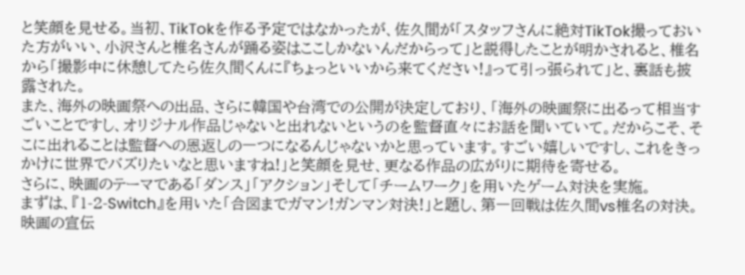と笑顔を見せる。当初、TikTokを作る予定ではなかったが、佐久間が「スタッフさんに絶対TikTok撮っておいた方がいい、小沢さんと椎名さんが踊る姿はここしかないんだからって」と説得したことが明かされると、椎名から「撮影中に休憩してたら佐久間くんに『ちょっといいから来てください!』って引っ張られて」と、裏話も披露された。
また、海外の映画祭への出品、さらに韓国や台湾での公開が決定しており、「海外の映画祭に出るって相当すごいことですし、オリジナル作品じゃないと出れないというのを監督直々にお話を聞いていて。だからこそ、そこに出れることは監督への恩返しの一つになるんじゃないかと思っています。すごい嬉しいですし、これをきっかけに世界でバズりたいなと思いますね!」と笑顔を見せ、更なる作品の広がりに期待を寄せる。
さらに、映画のテーマである「ダンス」「アクション」そして「チームワーク」を用いたゲーム対決を実施。
まずは、『1-2-Switch』を用いた「合図までガマン!ガンマン対決!」と題し、第一回戦は佐久間vs椎名の対決。
映画の宣伝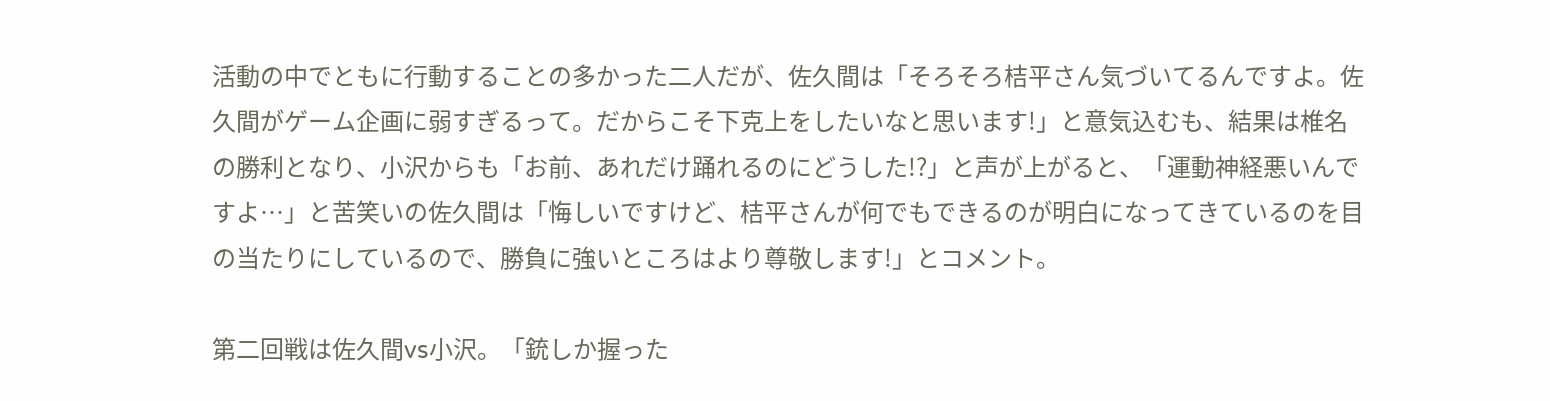活動の中でともに行動することの多かった二人だが、佐久間は「そろそろ桔平さん気づいてるんですよ。佐久間がゲーム企画に弱すぎるって。だからこそ下克上をしたいなと思います!」と意気込むも、結果は椎名の勝利となり、小沢からも「お前、あれだけ踊れるのにどうした!?」と声が上がると、「運動神経悪いんですよ…」と苦笑いの佐久間は「悔しいですけど、桔平さんが何でもできるのが明白になってきているのを目の当たりにしているので、勝負に強いところはより尊敬します!」とコメント。

第二回戦は佐久間vs小沢。「銃しか握った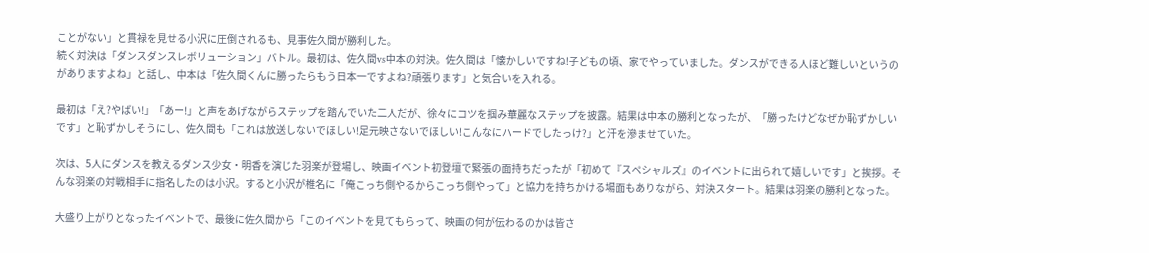ことがない」と貫禄を見せる小沢に圧倒されるも、見事佐久間が勝利した。
続く対決は「ダンスダンスレボリューション」バトル。最初は、佐久間vs中本の対決。佐久間は「懐かしいですね!子どもの頃、家でやっていました。ダンスができる人ほど難しいというのがありますよね」と話し、中本は「佐久間くんに勝ったらもう日本一ですよね?頑張ります」と気合いを入れる。

最初は「え?やばい!」「あー!」と声をあげながらステップを踏んでいた二人だが、徐々にコツを掴み華麗なステップを披露。結果は中本の勝利となったが、「勝ったけどなぜか恥ずかしいです」と恥ずかしそうにし、佐久間も「これは放送しないでほしい!足元映さないでほしい!こんなにハードでしたっけ?」と汗を滲ませていた。

次は、5人にダンスを教えるダンス少女・明香を演じた羽楽が登場し、映画イベント初登壇で緊張の面持ちだったが「初めて『スペシャルズ』のイベントに出られて嬉しいです」と挨拶。そんな羽楽の対戦相手に指名したのは小沢。すると小沢が椎名に「俺こっち側やるからこっち側やって」と協力を持ちかける場面もありながら、対決スタート。結果は羽楽の勝利となった。

大盛り上がりとなったイベントで、最後に佐久間から「このイベントを見てもらって、映画の何が伝わるのかは皆さ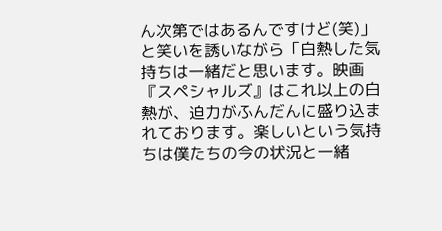ん次第ではあるんですけど(笑)」と笑いを誘いながら「白熱した気持ちは一緒だと思います。映画『スペシャルズ』はこれ以上の白熱が、迫力がふんだんに盛り込まれております。楽しいという気持ちは僕たちの今の状況と一緒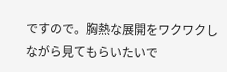ですので。胸熱な展開をワクワクしながら見てもらいたいで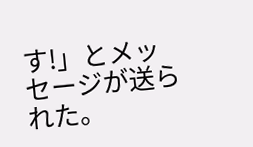す!」とメッセージが送られた。